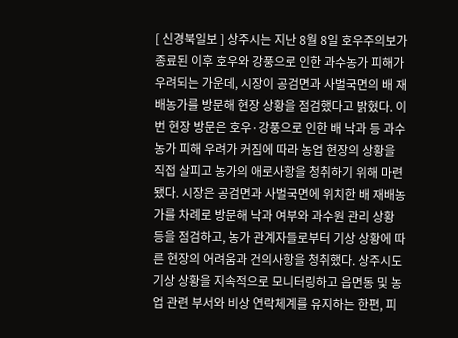[ 신경북일보 ] 상주시는 지난 8월 8일 호우주의보가 종료된 이후 호우와 강풍으로 인한 과수농가 피해가 우려되는 가운데, 시장이 공검면과 사벌국면의 배 재배농가를 방문해 현장 상황을 점검했다고 밝혔다. 이번 현장 방문은 호우·강풍으로 인한 배 낙과 등 과수농가 피해 우려가 커짐에 따라 농업 현장의 상황을 직접 살피고 농가의 애로사항을 청취하기 위해 마련됐다. 시장은 공검면과 사벌국면에 위치한 배 재배농가를 차례로 방문해 낙과 여부와 과수원 관리 상황 등을 점검하고, 농가 관계자들로부터 기상 상황에 따른 현장의 어려움과 건의사항을 청취했다. 상주시도 기상 상황을 지속적으로 모니터링하고 읍면동 및 농업 관련 부서와 비상 연락체계를 유지하는 한편, 피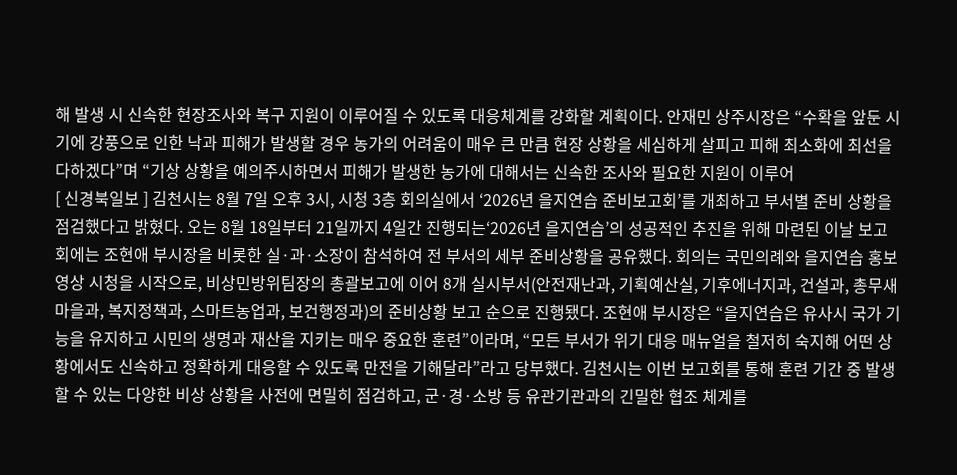해 발생 시 신속한 현장조사와 복구 지원이 이루어질 수 있도록 대응체계를 강화할 계획이다. 안재민 상주시장은 “수확을 앞둔 시기에 강풍으로 인한 낙과 피해가 발생할 경우 농가의 어려움이 매우 큰 만큼 현장 상황을 세심하게 살피고 피해 최소화에 최선을 다하겠다”며 “기상 상황을 예의주시하면서 피해가 발생한 농가에 대해서는 신속한 조사와 필요한 지원이 이루어
[ 신경북일보 ] 김천시는 8월 7일 오후 3시, 시청 3층 회의실에서 ‘2026년 을지연습 준비보고회’를 개최하고 부서별 준비 상황을 점검했다고 밝혔다. 오는 8월 18일부터 21일까지 4일간 진행되는‘2026년 을지연습’의 성공적인 추진을 위해 마련된 이날 보고회에는 조현애 부시장을 비롯한 실·과·소장이 참석하여 전 부서의 세부 준비상황을 공유했다. 회의는 국민의례와 을지연습 홍보영상 시청을 시작으로, 비상민방위팀장의 총괄보고에 이어 8개 실시부서(안전재난과, 기획예산실, 기후에너지과, 건설과, 총무새마을과, 복지정책과, 스마트농업과, 보건행정과)의 준비상황 보고 순으로 진행됐다. 조현애 부시장은 “을지연습은 유사시 국가 기능을 유지하고 시민의 생명과 재산을 지키는 매우 중요한 훈련”이라며, “모든 부서가 위기 대응 매뉴얼을 철저히 숙지해 어떤 상황에서도 신속하고 정확하게 대응할 수 있도록 만전을 기해달라”라고 당부했다. 김천시는 이번 보고회를 통해 훈련 기간 중 발생할 수 있는 다양한 비상 상황을 사전에 면밀히 점검하고, 군·경·소방 등 유관기관과의 긴밀한 협조 체계를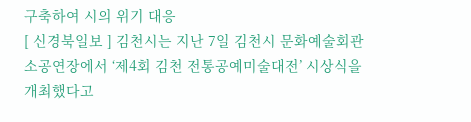구축하여 시의 위기 대응
[ 신경북일보 ] 김천시는 지난 7일 김천시 문화예술회관 소공연장에서 ‘제4회 김천 전통공예미술대전’ 시상식을 개최했다고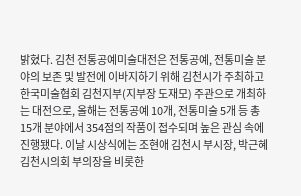밝혔다. 김천 전통공예미술대전은 전통공예, 전통미술 분야의 보존 및 발전에 이바지하기 위해 김천시가 주최하고 한국미술협회 김천지부(지부장 도재모) 주관으로 개최하는 대전으로, 올해는 전통공예 10개, 전통미술 5개 등 총 15개 분야에서 354점의 작품이 접수되며 높은 관심 속에 진행됐다. 이날 시상식에는 조현애 김천시 부시장, 박근혜 김천시의회 부의장을 비롯한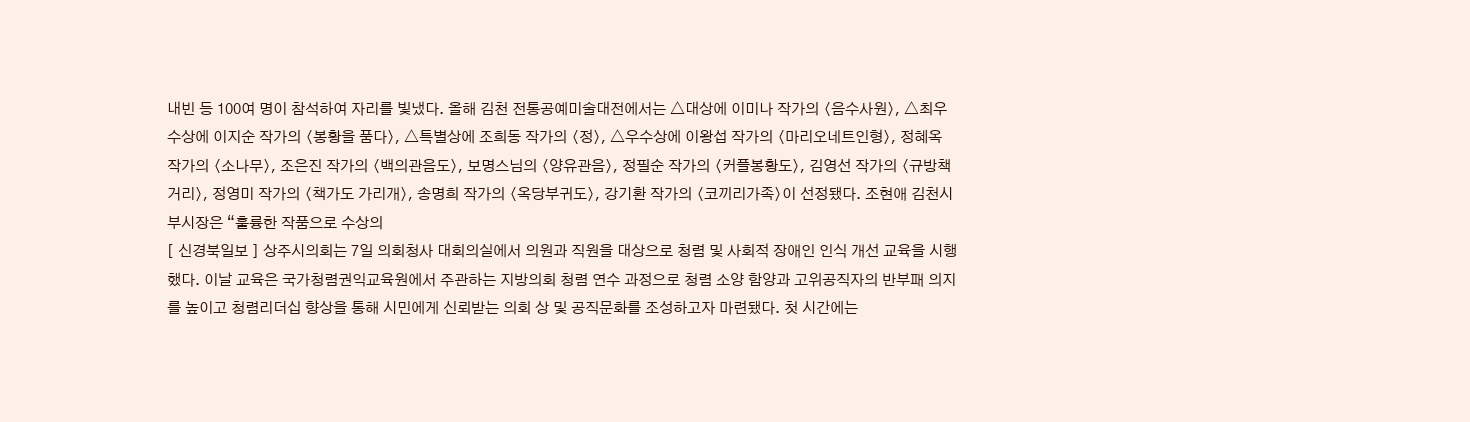내빈 등 100여 명이 참석하여 자리를 빛냈다. 올해 김천 전통공예미술대전에서는 △대상에 이미나 작가의 〈음수사원〉, △최우수상에 이지순 작가의 〈봉황을 품다〉, △특별상에 조희동 작가의 〈정〉, △우수상에 이왕섭 작가의 〈마리오네트인형〉, 정혜옥 작가의 〈소나무〉, 조은진 작가의 〈백의관음도〉, 보명스님의 〈양유관음〉, 정필순 작가의 〈커플봉황도〉, 김영선 작가의 〈규방책거리〉, 정영미 작가의 〈책가도 가리개〉, 송명희 작가의 〈옥당부귀도〉, 강기환 작가의 〈코끼리가족〉이 선정됐다. 조현애 김천시 부시장은 “훌륭한 작품으로 수상의
[ 신경북일보 ] 상주시의회는 7일 의회청사 대회의실에서 의원과 직원을 대상으로 청렴 및 사회적 장애인 인식 개선 교육을 시행했다. 이날 교육은 국가청렴권익교육원에서 주관하는 지방의회 청렴 연수 과정으로 청렴 소양 함양과 고위공직자의 반부패 의지를 높이고 청렴리더십 향상을 통해 시민에게 신뢰받는 의회 상 및 공직문화를 조성하고자 마련됐다. 첫 시간에는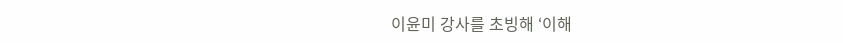이윤미 강사를 초빙해 ‘이해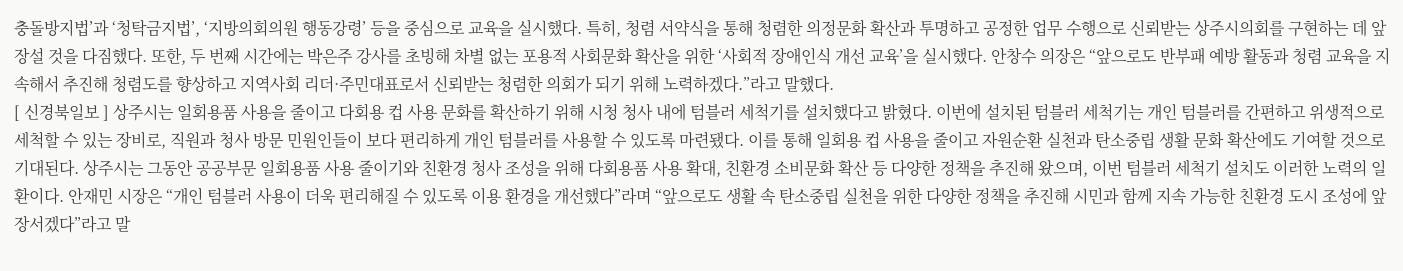충돌방지법’과 ‘청탁금지법’, ‘지방의회의원 행동강령’ 등을 중심으로 교육을 실시했다. 특히, 청렴 서약식을 통해 청렴한 의정문화 확산과 투명하고 공정한 업무 수행으로 신뢰받는 상주시의회를 구현하는 데 앞장설 것을 다짐했다. 또한, 두 번째 시간에는 박은주 강사를 초빙해 차별 없는 포용적 사회문화 확산을 위한 ‘사회적 장애인식 개선 교육’을 실시했다. 안창수 의장은 “앞으로도 반부패 예방 활동과 청렴 교육을 지속해서 추진해 청렴도를 향상하고 지역사회 리더·주민대표로서 신뢰받는 청렴한 의회가 되기 위해 노력하겠다.”라고 말했다.
[ 신경북일보 ] 상주시는 일회용품 사용을 줄이고 다회용 컵 사용 문화를 확산하기 위해 시청 청사 내에 텀블러 세척기를 설치했다고 밝혔다. 이번에 설치된 텀블러 세척기는 개인 텀블러를 간편하고 위생적으로 세척할 수 있는 장비로, 직원과 청사 방문 민원인들이 보다 편리하게 개인 텀블러를 사용할 수 있도록 마련됐다. 이를 통해 일회용 컵 사용을 줄이고 자원순환 실천과 탄소중립 생활 문화 확산에도 기여할 것으로 기대된다. 상주시는 그동안 공공부문 일회용품 사용 줄이기와 친환경 청사 조성을 위해 다회용품 사용 확대, 친환경 소비문화 확산 등 다양한 정책을 추진해 왔으며, 이번 텀블러 세척기 설치도 이러한 노력의 일환이다. 안재민 시장은 “개인 텀블러 사용이 더욱 편리해질 수 있도록 이용 환경을 개선했다”라며 “앞으로도 생활 속 탄소중립 실천을 위한 다양한 정책을 추진해 시민과 함께 지속 가능한 친환경 도시 조성에 앞장서겠다”라고 말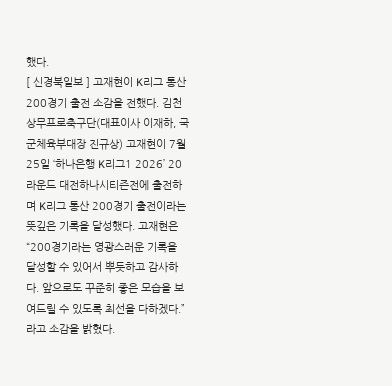했다.
[ 신경북일보 ] 고재현이 K리그 통산 200경기 출전 소감을 전했다. 김천상무프로축구단(대표이사 이재하, 국군체육부대장 진규상) 고재현이 7월 25일 ‘하나은행 K리그1 2026’ 20라운드 대전하나시티즌전에 출전하며 K리그 통산 200경기 출전이라는 뜻깊은 기록을 달성했다. 고재현은 “200경기라는 영광스러운 기록을 달성할 수 있어서 뿌듯하고 감사하다. 앞으로도 꾸준히 좋은 모습을 보여드릴 수 있도록 최선을 다하겠다.”라고 소감을 밝혔다.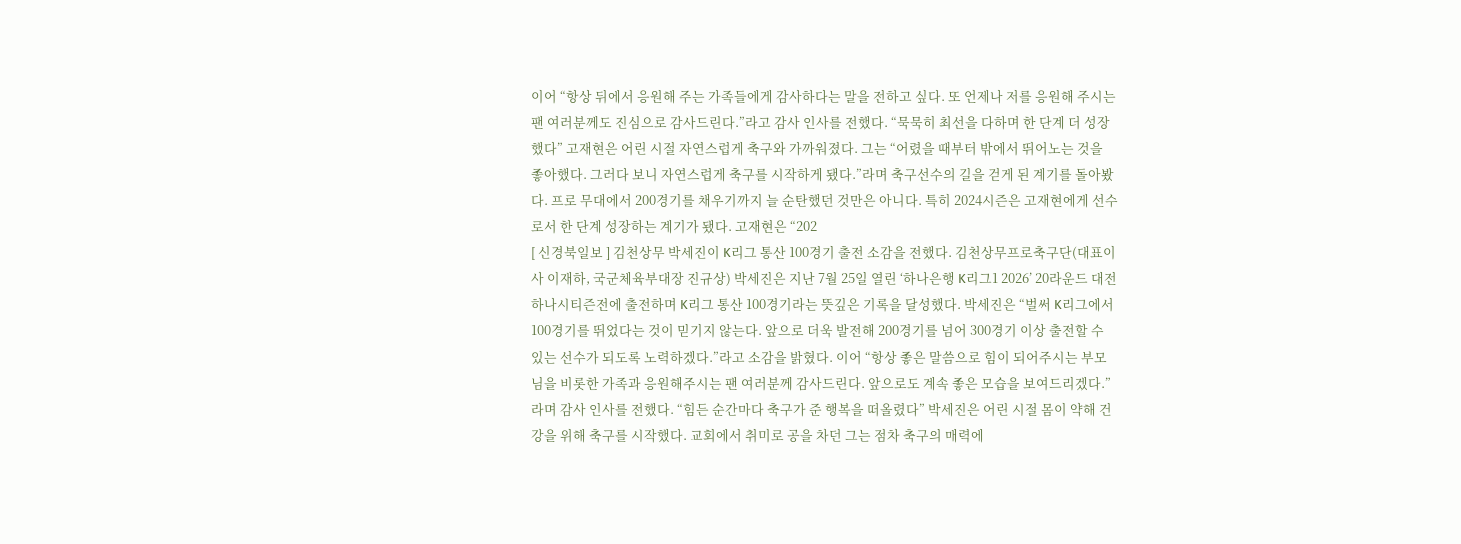이어 “항상 뒤에서 응원해 주는 가족들에게 감사하다는 말을 전하고 싶다. 또 언제나 저를 응원해 주시는 팬 여러분께도 진심으로 감사드린다.”라고 감사 인사를 전했다. “묵묵히 최선을 다하며 한 단계 더 성장했다” 고재현은 어린 시절 자연스럽게 축구와 가까워졌다. 그는 “어렸을 때부터 밖에서 뛰어노는 것을 좋아했다. 그러다 보니 자연스럽게 축구를 시작하게 됐다.”라며 축구선수의 길을 걷게 된 계기를 돌아봤다. 프로 무대에서 200경기를 채우기까지 늘 순탄했던 것만은 아니다. 특히 2024시즌은 고재현에게 선수로서 한 단계 성장하는 계기가 됐다. 고재현은 “202
[ 신경북일보 ] 김천상무 박세진이 K리그 통산 100경기 출전 소감을 전했다. 김천상무프로축구단(대표이사 이재하, 국군체육부대장 진규상) 박세진은 지난 7월 25일 열린 ‘하나은행 K리그1 2026’ 20라운드 대전하나시티즌전에 출전하며 K리그 통산 100경기라는 뜻깊은 기록을 달성했다. 박세진은 “벌써 K리그에서 100경기를 뛰었다는 것이 믿기지 않는다. 앞으로 더욱 발전해 200경기를 넘어 300경기 이상 출전할 수 있는 선수가 되도록 노력하겠다.”라고 소감을 밝혔다. 이어 “항상 좋은 말씀으로 힘이 되어주시는 부모님을 비롯한 가족과 응원해주시는 팬 여러분께 감사드린다. 앞으로도 계속 좋은 모습을 보여드리겠다.”라며 감사 인사를 전했다. “힘든 순간마다 축구가 준 행복을 떠올렸다” 박세진은 어린 시절 몸이 약해 건강을 위해 축구를 시작했다. 교회에서 취미로 공을 차던 그는 점차 축구의 매력에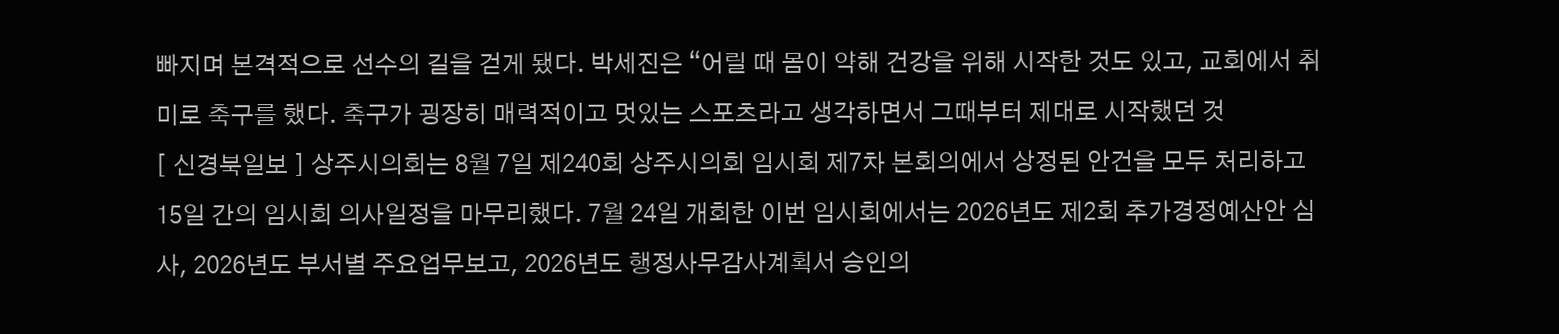빠지며 본격적으로 선수의 길을 걷게 됐다. 박세진은 “어릴 때 몸이 약해 건강을 위해 시작한 것도 있고, 교회에서 취미로 축구를 했다. 축구가 굉장히 매력적이고 멋있는 스포츠라고 생각하면서 그때부터 제대로 시작했던 것
[ 신경북일보 ] 상주시의회는 8월 7일 제240회 상주시의회 임시회 제7차 본회의에서 상정된 안건을 모두 처리하고 15일 간의 임시회 의사일정을 마무리했다. 7월 24일 개회한 이번 임시회에서는 2026년도 제2회 추가경정예산안 심사, 2026년도 부서별 주요업무보고, 2026년도 행정사무감사계획서 승인의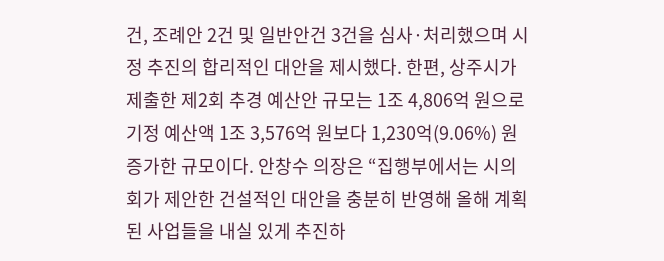건, 조례안 2건 및 일반안건 3건을 심사·처리했으며 시정 추진의 합리적인 대안을 제시했다. 한편, 상주시가 제출한 제2회 추경 예산안 규모는 1조 4,806억 원으로 기정 예산액 1조 3,576억 원보다 1,230억(9.06%) 원 증가한 규모이다. 안창수 의장은 “집행부에서는 시의회가 제안한 건설적인 대안을 충분히 반영해 올해 계획된 사업들을 내실 있게 추진하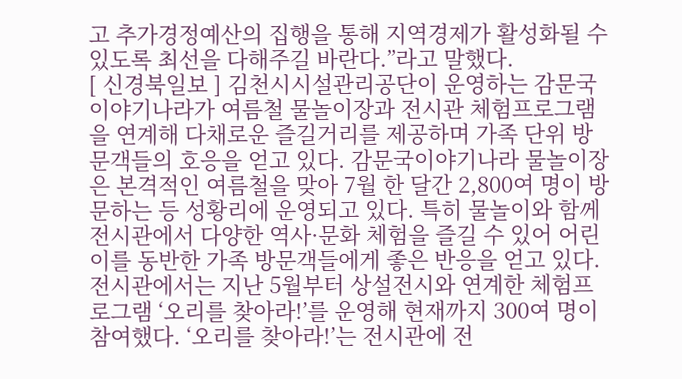고 추가경정예산의 집행을 통해 지역경제가 활성화될 수 있도록 최선을 다해주길 바란다.”라고 말했다.
[ 신경북일보 ] 김천시시설관리공단이 운영하는 감문국이야기나라가 여름철 물놀이장과 전시관 체험프로그램을 연계해 다채로운 즐길거리를 제공하며 가족 단위 방문객들의 호응을 얻고 있다. 감문국이야기나라 물놀이장은 본격적인 여름철을 맞아 7월 한 달간 2,800여 명이 방문하는 등 성황리에 운영되고 있다. 특히 물놀이와 함께 전시관에서 다양한 역사·문화 체험을 즐길 수 있어 어린이를 동반한 가족 방문객들에게 좋은 반응을 얻고 있다. 전시관에서는 지난 5월부터 상설전시와 연계한 체험프로그램 ‘오리를 찾아라!’를 운영해 현재까지 300여 명이 참여했다. ‘오리를 찾아라!’는 전시관에 전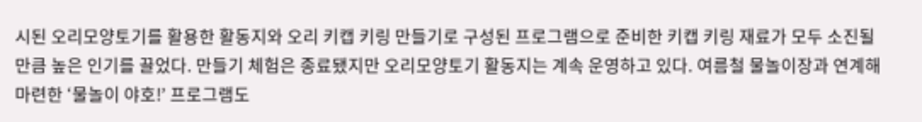시된 오리모양토기를 활용한 활동지와 오리 키캡 키링 만들기로 구성된 프로그램으로 준비한 키캡 키링 재료가 모두 소진될 만큼 높은 인기를 끌었다. 만들기 체험은 종료됐지만 오리모양토기 활동지는 계속 운영하고 있다. 여름철 물놀이장과 연계해 마련한 ‘물놀이 야호!’ 프로그램도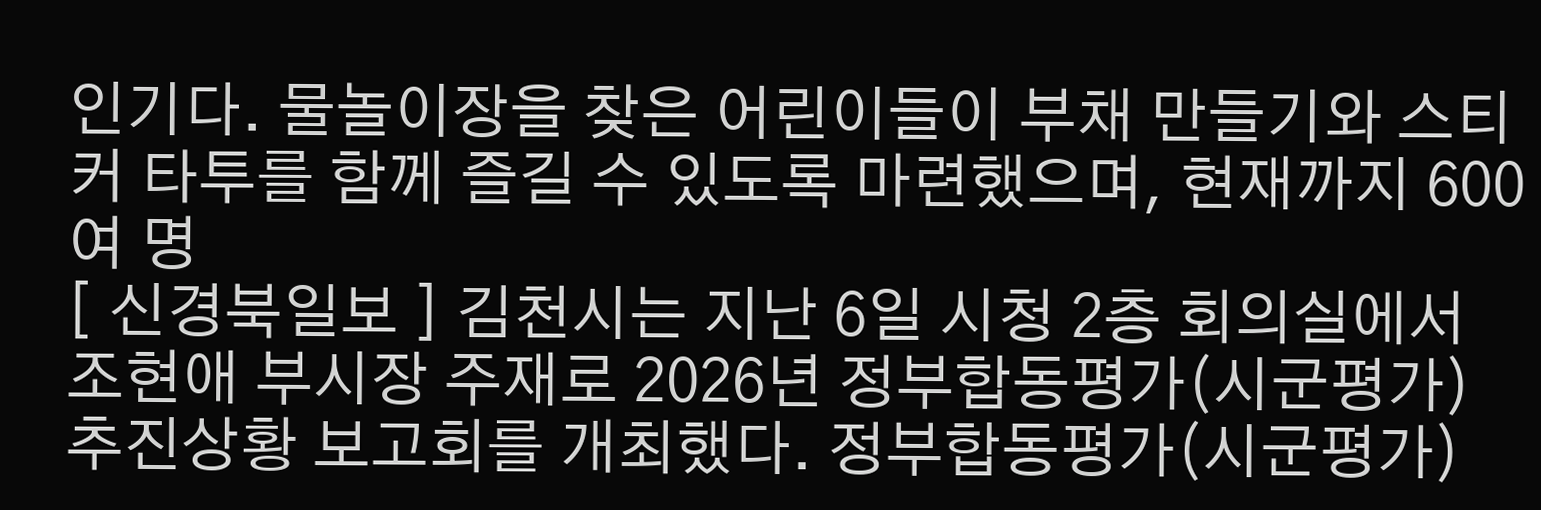인기다. 물놀이장을 찾은 어린이들이 부채 만들기와 스티커 타투를 함께 즐길 수 있도록 마련했으며, 현재까지 600여 명
[ 신경북일보 ] 김천시는 지난 6일 시청 2층 회의실에서 조현애 부시장 주재로 2026년 정부합동평가(시군평가) 추진상황 보고회를 개최했다. 정부합동평가(시군평가)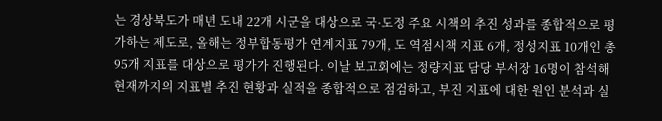는 경상북도가 매년 도내 22개 시군을 대상으로 국·도정 주요 시책의 추진 성과를 종합적으로 평가하는 제도로, 올해는 정부합동평가 연계지표 79개, 도 역점시책 지표 6개, 정성지표 10개인 총 95개 지표를 대상으로 평가가 진행된다. 이날 보고회에는 정량지표 담당 부서장 16명이 참석해 현재까지의 지표별 추진 현황과 실적을 종합적으로 점검하고, 부진 지표에 대한 원인 분석과 실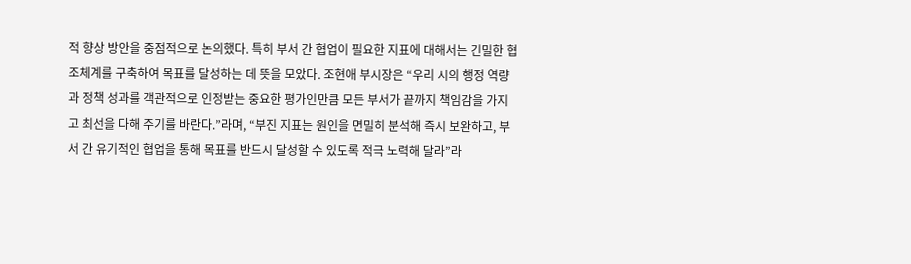적 향상 방안을 중점적으로 논의했다. 특히 부서 간 협업이 필요한 지표에 대해서는 긴밀한 협조체계를 구축하여 목표를 달성하는 데 뜻을 모았다. 조현애 부시장은 “우리 시의 행정 역량과 정책 성과를 객관적으로 인정받는 중요한 평가인만큼 모든 부서가 끝까지 책임감을 가지고 최선을 다해 주기를 바란다.”라며, “부진 지표는 원인을 면밀히 분석해 즉시 보완하고, 부서 간 유기적인 협업을 통해 목표를 반드시 달성할 수 있도록 적극 노력해 달라”라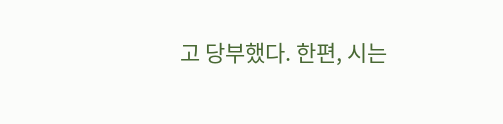고 당부했다. 한편, 시는